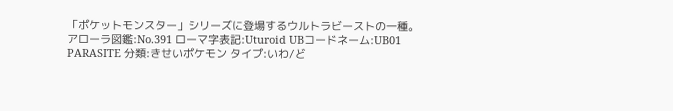「ポケットモンスター」シリーズに登場するウルトラビーストの一種。
アローラ図鑑:No.391 ローマ字表記:Uturoid UBコードネーム:UB01 PARASITE 分類:きせいポケモン タイプ:いわ/ど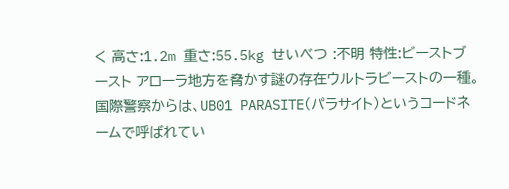く 高さ:1.2m 重さ:55.5kg せいべつ :不明 特性:ビーストブースト アローラ地方を脅かす謎の存在ウルトラビーストの一種。 国際警察からは、UB01 PARASITE(パラサイト)というコードネームで呼ばれてい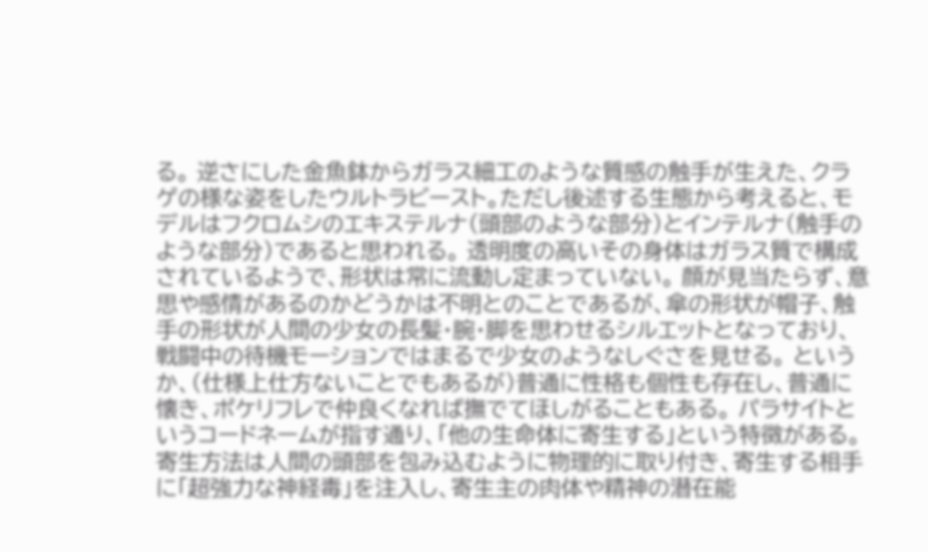る。 逆さにした金魚鉢からガラス細工のような質感の触手が生えた、クラゲの様な姿をしたウルトラビースト。ただし後述する生態から考えると、モデルはフクロムシのエキステルナ(頭部のような部分)とインテルナ(触手のような部分)であると思われる。 透明度の高いその身体はガラス質で構成されているようで、形状は常に流動し定まっていない。 顔が見当たらず、意思や感情があるのかどうかは不明とのことであるが、傘の形状が帽子、触手の形状が人間の少女の長髪・腕・脚を思わせるシルエットとなっており、戦闘中の待機モーションではまるで少女のようなしぐさを見せる。 というか、(仕様上仕方ないことでもあるが)普通に性格も個性も存在し、普通に懐き、ポケリフレで仲良くなれば撫でてほしがることもある。 パラサイトというコードネームが指す通り、「他の生命体に寄生する」という特徴がある。 寄生方法は人間の頭部を包み込むように物理的に取り付き、寄生する相手に「超強力な神経毒」を注入し、寄生主の肉体や精神の潜在能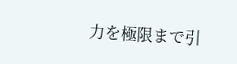力を極限まで引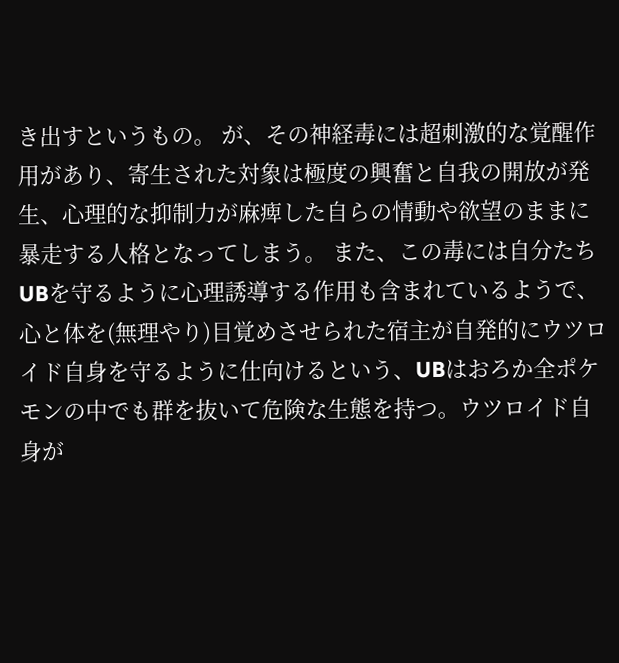き出すというもの。 が、その神経毒には超刺激的な覚醒作用があり、寄生された対象は極度の興奮と自我の開放が発生、心理的な抑制力が麻痺した自らの情動や欲望のままに暴走する人格となってしまう。 また、この毒には自分たちUBを守るように心理誘導する作用も含まれているようで、心と体を(無理やり)目覚めさせられた宿主が自発的にウツロイド自身を守るように仕向けるという、UBはおろか全ポケモンの中でも群を抜いて危険な生態を持つ。ウツロイド自身が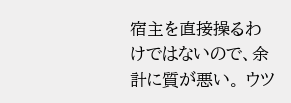宿主を直接操るわけではないので、余計に質が悪い。 ウツ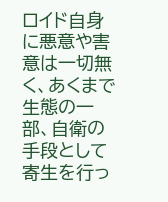ロイド自身に悪意や害意は一切無く、あくまで生態の一部、自衛の手段として寄生を行っ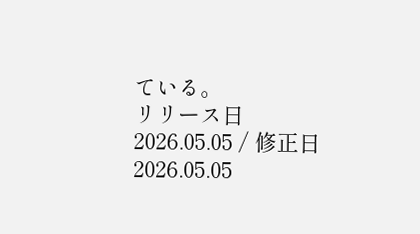ている。
リリース日 2026.05.05 / 修正日 2026.05.05